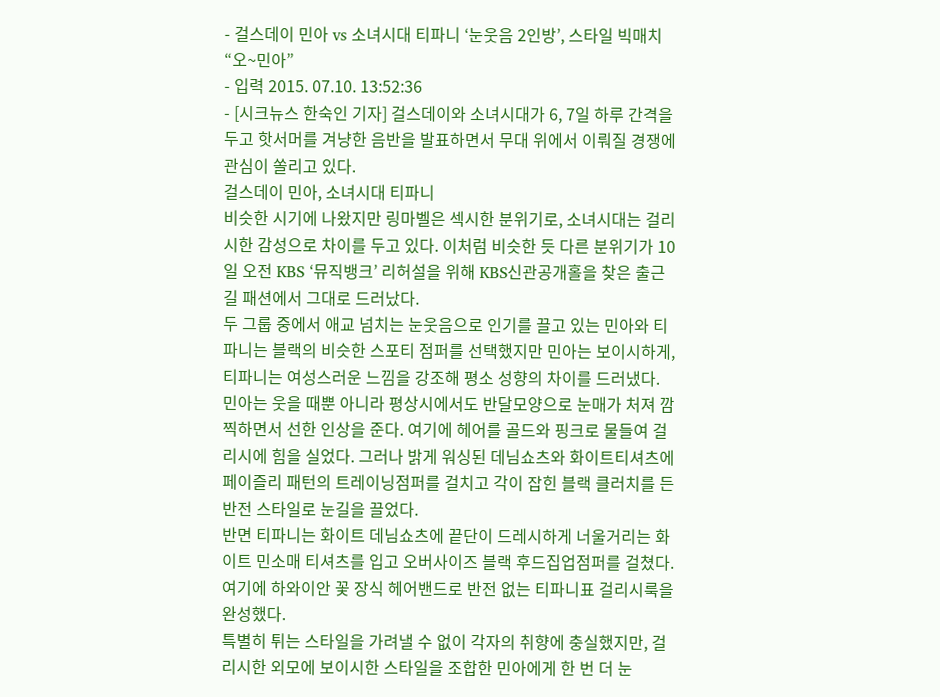- 걸스데이 민아 vs 소녀시대 티파니 ‘눈웃음 2인방’, 스타일 빅매치 “오~민아”
- 입력 2015. 07.10. 13:52:36
- [시크뉴스 한숙인 기자] 걸스데이와 소녀시대가 6, 7일 하루 간격을 두고 핫서머를 겨냥한 음반을 발표하면서 무대 위에서 이뤄질 경쟁에 관심이 쏠리고 있다.
걸스데이 민아, 소녀시대 티파니
비슷한 시기에 나왔지만 링마벨은 섹시한 분위기로, 소녀시대는 걸리시한 감성으로 차이를 두고 있다. 이처럼 비슷한 듯 다른 분위기가 10일 오전 KBS ‘뮤직뱅크’ 리허설을 위해 KBS신관공개홀을 찾은 출근길 패션에서 그대로 드러났다.
두 그룹 중에서 애교 넘치는 눈웃음으로 인기를 끌고 있는 민아와 티파니는 블랙의 비슷한 스포티 점퍼를 선택했지만 민아는 보이시하게, 티파니는 여성스러운 느낌을 강조해 평소 성향의 차이를 드러냈다.
민아는 웃을 때뿐 아니라 평상시에서도 반달모양으로 눈매가 처져 깜찍하면서 선한 인상을 준다. 여기에 헤어를 골드와 핑크로 물들여 걸리시에 힘을 실었다. 그러나 밝게 워싱된 데님쇼츠와 화이트티셔츠에 페이즐리 패턴의 트레이닝점퍼를 걸치고 각이 잡힌 블랙 클러치를 든 반전 스타일로 눈길을 끌었다.
반면 티파니는 화이트 데님쇼츠에 끝단이 드레시하게 너울거리는 화이트 민소매 티셔츠를 입고 오버사이즈 블랙 후드집업점퍼를 걸쳤다. 여기에 하와이안 꽃 장식 헤어밴드로 반전 없는 티파니표 걸리시룩을 완성했다.
특별히 튀는 스타일을 가려낼 수 없이 각자의 취향에 충실했지만, 걸리시한 외모에 보이시한 스타일을 조합한 민아에게 한 번 더 눈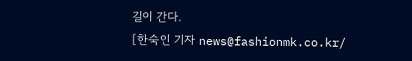길이 간다.
[한숙인 기자 news@fashionmk.co.kr/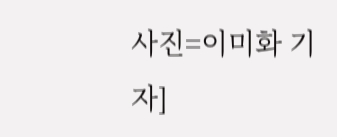사진=이미화 기자]